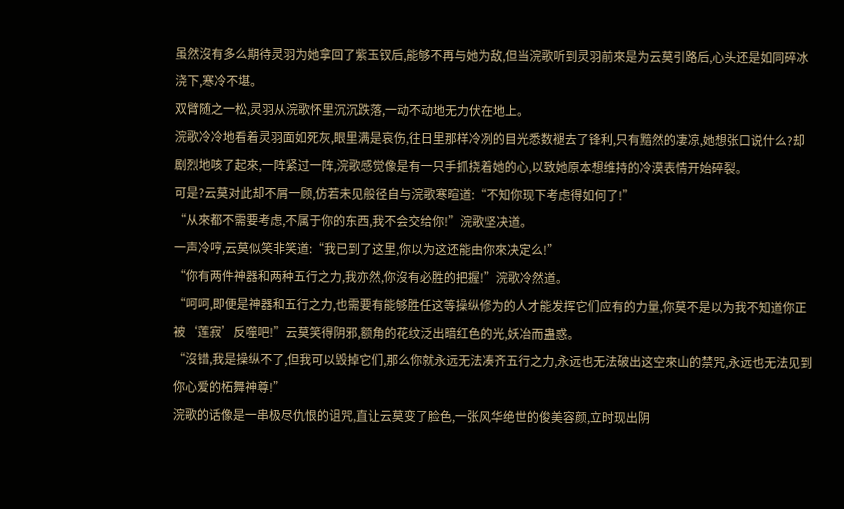虽然沒有多么期待灵羽为她拿回了紫玉钗后,能够不再与她为敌,但当浣歌听到灵羽前來是为云莫引路后,心头还是如同碎冰浇下,寒冷不堪。
双臂随之一松,灵羽从浣歌怀里沉沉跌落,一动不动地无力伏在地上。
浣歌冷冷地看着灵羽面如死灰,眼里满是哀伤,往日里那样冷冽的目光悉数褪去了锋利,只有黯然的凄凉,她想张口说什么?却剧烈地咳了起來,一阵紧过一阵,浣歌感觉像是有一只手抓挠着她的心,以致她原本想维持的冷漠表情开始碎裂。
可是?云莫对此却不屑一顾,仿若未见般径自与浣歌寒暄道:“不知你现下考虑得如何了!”
“从來都不需要考虑,不属于你的东西,我不会交给你!”浣歌坚决道。
一声冷哼,云莫似笑非笑道:“我已到了这里,你以为这还能由你來决定么!”
“你有两件神器和两种五行之力,我亦然,你沒有必胜的把握!”浣歌冷然道。
“呵呵,即便是神器和五行之力,也需要有能够胜任这等操纵修为的人才能发挥它们应有的力量,你莫不是以为我不知道你正被‘莲寂’反噬吧!”云莫笑得阴邪,额角的花纹泛出暗红色的光,妖冶而蛊惑。
“沒错,我是操纵不了,但我可以毁掉它们,那么你就永远无法凑齐五行之力,永远也无法破出这空來山的禁咒,永远也无法见到你心爱的柘舞神尊!”
浣歌的话像是一串极尽仇恨的诅咒,直让云莫变了脸色,一张风华绝世的俊美容颜,立时现出阴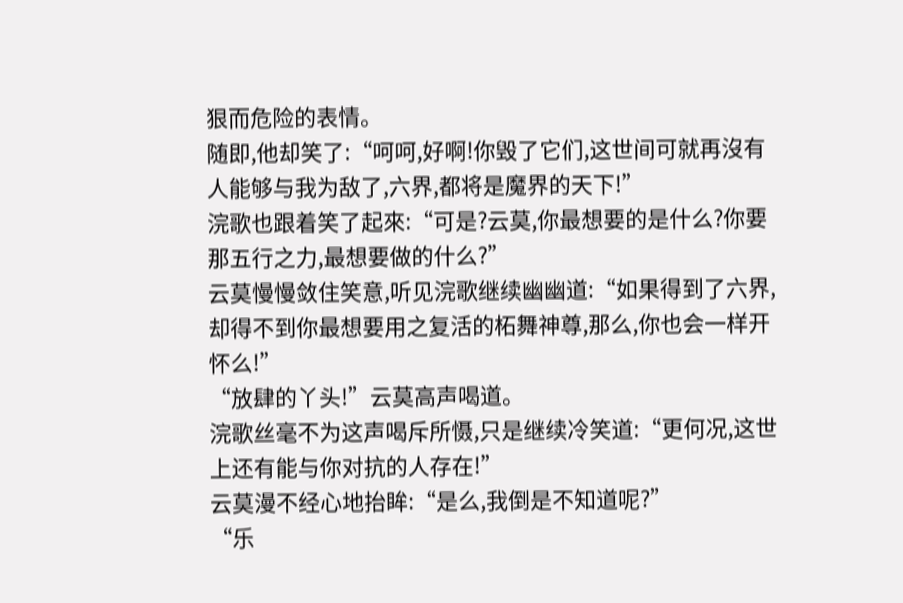狠而危险的表情。
随即,他却笑了:“呵呵,好啊!你毁了它们,这世间可就再沒有人能够与我为敌了,六界,都将是魔界的天下!”
浣歌也跟着笑了起來:“可是?云莫,你最想要的是什么?你要那五行之力,最想要做的什么?”
云莫慢慢敛住笑意,听见浣歌继续幽幽道:“如果得到了六界,却得不到你最想要用之复活的柘舞神尊,那么,你也会一样开怀么!”
“放肆的丫头!”云莫高声喝道。
浣歌丝毫不为这声喝斥所慑,只是继续冷笑道:“更何况,这世上还有能与你对抗的人存在!”
云莫漫不经心地抬眸:“是么,我倒是不知道呢?”
“乐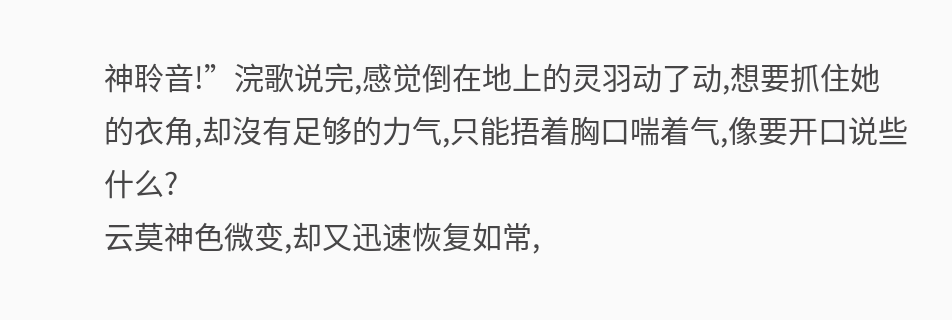神聆音!”浣歌说完,感觉倒在地上的灵羽动了动,想要抓住她的衣角,却沒有足够的力气,只能捂着胸口喘着气,像要开口说些什么?
云莫神色微变,却又迅速恢复如常,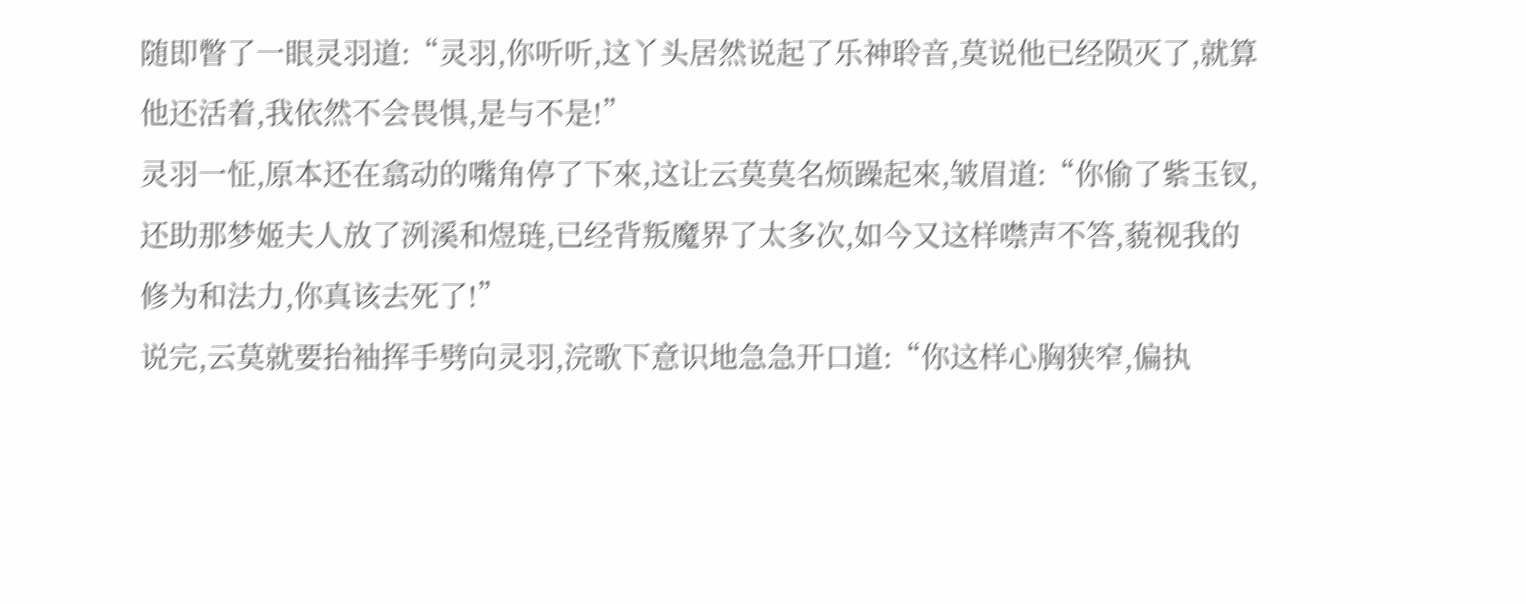随即瞥了一眼灵羽道:“灵羽,你听听,这丫头居然说起了乐神聆音,莫说他已经陨灭了,就算他还活着,我依然不会畏惧,是与不是!”
灵羽一怔,原本还在翕动的嘴角停了下來,这让云莫莫名烦躁起來,皱眉道:“你偷了紫玉钗,还助那梦姬夫人放了洌溪和煜琏,已经背叛魔界了太多次,如今又这样噤声不答,藐视我的修为和法力,你真该去死了!”
说完,云莫就要抬袖挥手劈向灵羽,浣歌下意识地急急开口道:“你这样心胸狭窄,偏执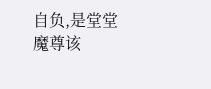自负,是堂堂魔尊该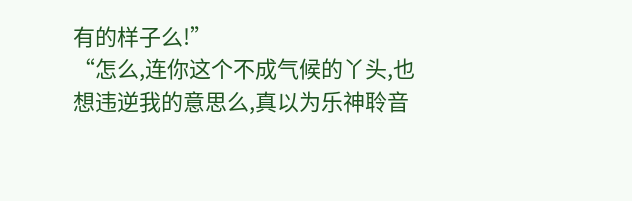有的样子么!”
“怎么,连你这个不成气候的丫头,也想违逆我的意思么,真以为乐神聆音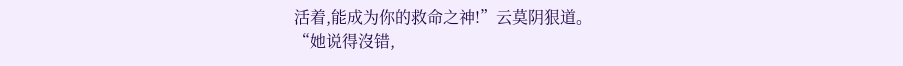活着,能成为你的救命之神!”云莫阴狠道。
“她说得沒错,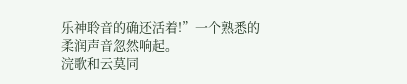乐神聆音的确还活着!”一个熟悉的柔润声音忽然响起。
浣歌和云莫同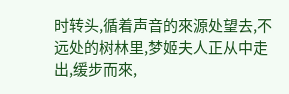时转头,循着声音的來源处望去,不远处的树林里,梦姬夫人正从中走出,缓步而來,